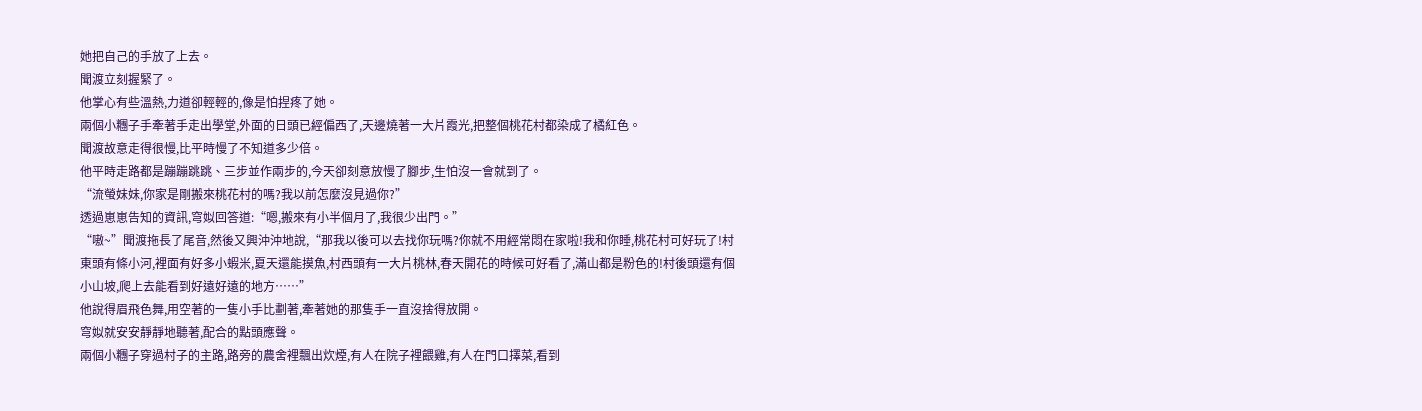她把自己的手放了上去。
聞渡立刻握緊了。
他掌心有些溫熱,力道卻輕輕的,像是怕捏疼了她。
兩個小糰子手牽著手走出學堂,外面的日頭已經偏西了,天邊燒著一大片霞光,把整個桃花村都染成了橘紅色。
聞渡故意走得很慢,比平時慢了不知道多少倍。
他平時走路都是蹦蹦跳跳、三步並作兩步的,今天卻刻意放慢了腳步,生怕沒一會就到了。
“流螢妹妹,你家是剛搬來桃花村的嗎?我以前怎麼沒見過你?”
透過崽崽告知的資訊,穹姒回答道:“嗯,搬來有小半個月了,我很少出門。”
“嗷~”聞渡拖長了尾音,然後又興沖沖地說,“那我以後可以去找你玩嗎?你就不用經常悶在家啦!我和你睡,桃花村可好玩了!村東頭有條小河,裡面有好多小蝦米,夏天還能摸魚,村西頭有一大片桃林,春天開花的時候可好看了,滿山都是粉色的!村後頭還有個小山坡,爬上去能看到好遠好遠的地方……”
他說得眉飛色舞,用空著的一隻小手比劃著,牽著她的那隻手一直沒捨得放開。
穹姒就安安靜靜地聽著,配合的點頭應聲。
兩個小糰子穿過村子的主路,路旁的農舍裡飄出炊煙,有人在院子裡餵雞,有人在門口擇菜,看到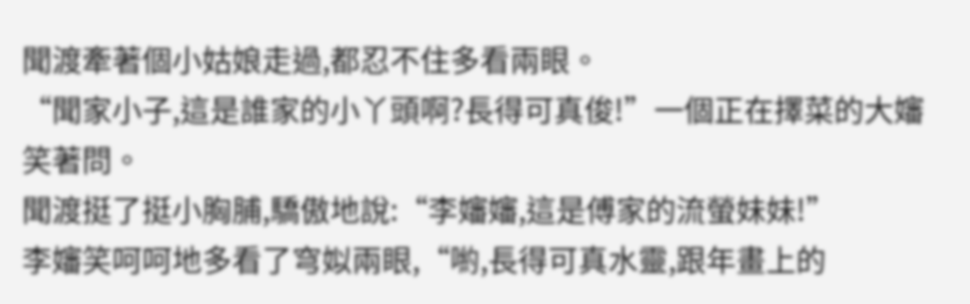聞渡牽著個小姑娘走過,都忍不住多看兩眼。
“聞家小子,這是誰家的小丫頭啊?長得可真俊!”一個正在擇菜的大嬸笑著問。
聞渡挺了挺小胸脯,驕傲地說:“李嬸嬸,這是傅家的流螢妹妹!”
李嬸笑呵呵地多看了穹姒兩眼,“喲,長得可真水靈,跟年畫上的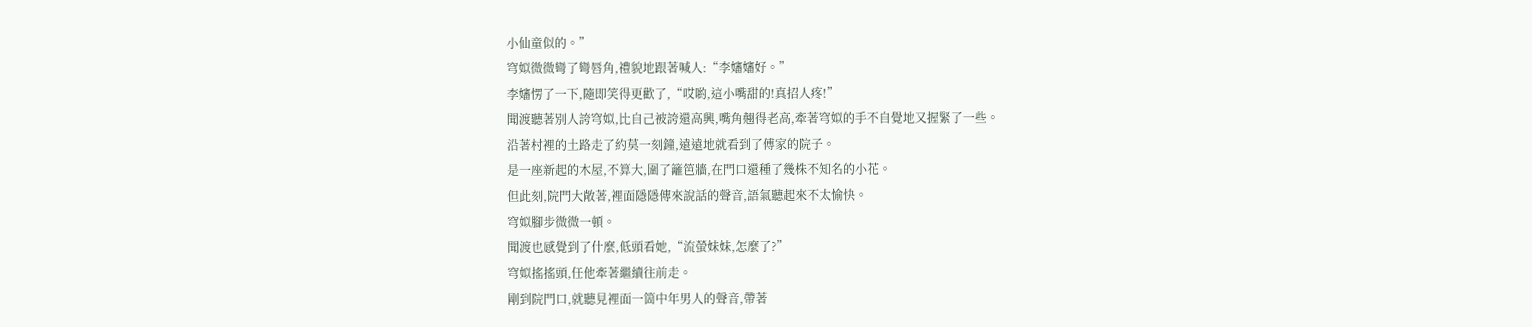小仙童似的。”
穹姒微微彎了彎唇角,禮貌地跟著喊人:“李嬸嬸好。”
李嬸愣了一下,隨即笑得更歡了,“哎喲,這小嘴甜的!真招人疼!”
聞渡聽著別人誇穹姒,比自己被誇還高興,嘴角翹得老高,牽著穹姒的手不自覺地又握緊了一些。
沿著村裡的土路走了約莫一刻鐘,遠遠地就看到了傅家的院子。
是一座新起的木屋,不算大,圍了籬笆牆,在門口還種了幾株不知名的小花。
但此刻,院門大敞著,裡面隱隱傳來說話的聲音,語氣聽起來不太愉快。
穹姒腳步微微一頓。
聞渡也感覺到了什麼,低頭看她,“流螢妹妹,怎麼了?”
穹姒搖搖頭,任他牽著繼續往前走。
剛到院門口,就聽見裡面一箇中年男人的聲音,帶著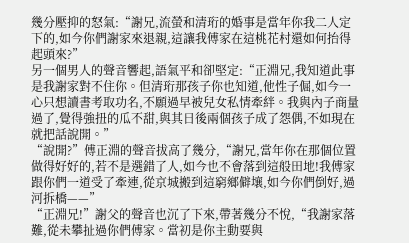幾分壓抑的怒氣:“謝兄,流螢和清珩的婚事是當年你我二人定下的,如今你們謝家來退親,這讓我傅家在這桃花村還如何抬得起頭來?”
另一個男人的聲音響起,語氣平和卻堅定:“正淵兄,我知道此事是我謝家對不住你。但清珩那孩子你也知道,他性子倔,如今一心只想讀書考取功名,不願過早被兒女私情牽絆。我與內子商量過了,覺得強扭的瓜不甜,與其日後兩個孩子成了怨偶,不如現在就把話說開。”
“說開?”傅正淵的聲音拔高了幾分,“謝兄,當年你在那個位置做得好好的,若不是選錯了人,如今也不會落到這般田地!我傅家跟你們一道受了牽連,從京城搬到這窮鄉僻壤,如今你們倒好,過河拆橋——”
“正淵兄!”謝父的聲音也沉了下來,帶著幾分不悅,“我謝家落難,從未攀扯過你們傅家。當初是你主動要與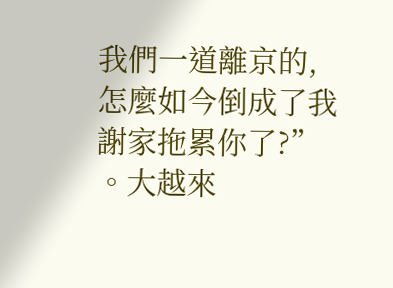我們一道離京的,怎麼如今倒成了我謝家拖累你了?”
。大越來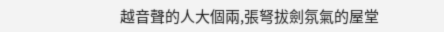越音聲的人大個兩,張弩拔劍氛氣的屋堂